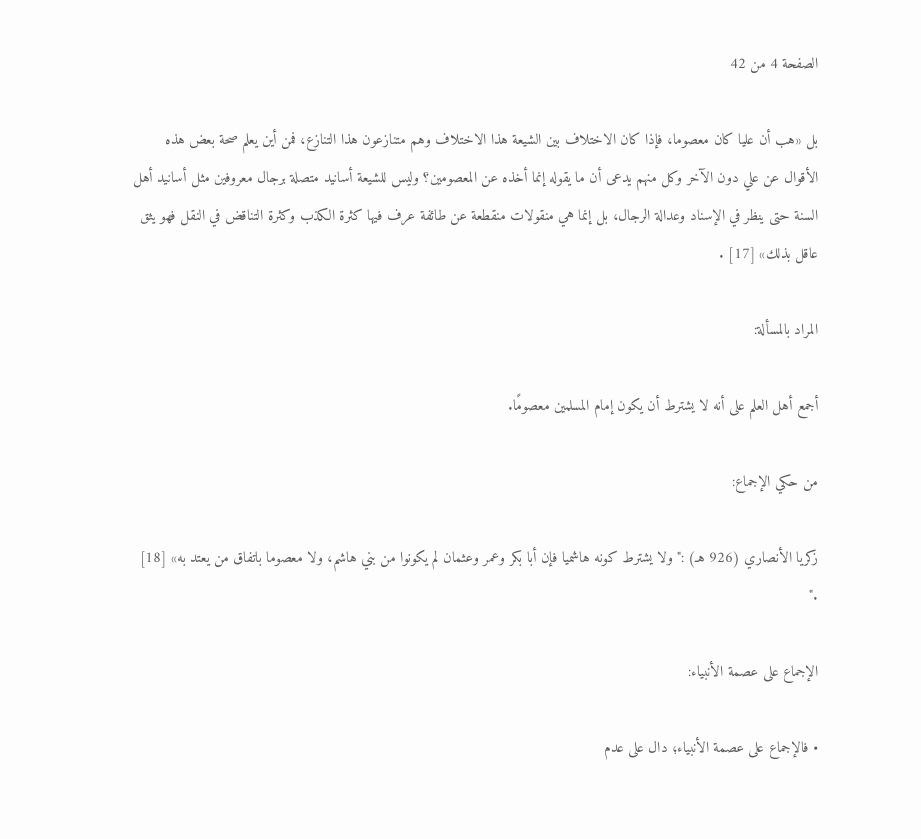الصفحة 4 من 42

بل «هب أن عليا كان معصوما، فإذا كان الاختلاف بين الشيعة هذا الاختلاف وهم متنازعون هذا التنازع، فمن أين يعلم صحة بعض هذه الأقوال عن علي دون الآخر وكل منهم يدعى أن ما يقوله إنما أخذه عن المعصومين؟ وليس للشيعة أسانيد متصلة برجال معروفين مثل أسانيد أهل السنة حتى ينظر في الإسناد وعدالة الرجال، بل إنما هي منقولات منقطعة عن طائفة عرف فيها كثرة الكذب وكثرة التناقض في النقل فهو يثق عاقل بذلك» [17] .

المراد بالمسألة:

أجمع أهل العلم على أنه لا يشترط أن يكون إمام المسلمين معصومًا.

من حكي الإجماع:

زكريا الأنصاري (926 هـ) :"ولا يشترط كونه هاشميا فإن أبا بكر وعمر وعثمان لم يكونوا من بني هاشم، ولا معصوما باتفاق من يعتد به» [18] ."

الإجماع على عصمة الأنبياء:

• فالإجماع على عصمة الأنبياء؛ دال على عدم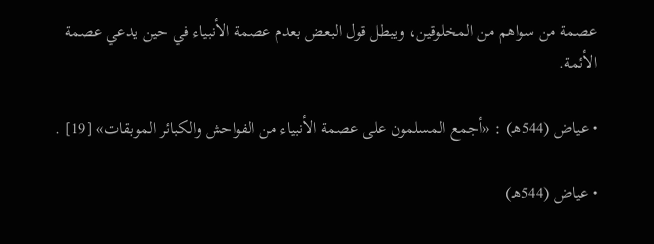عصمة من سواهم من المخلوقين، ويبطل قول البعض بعدم عصمة الأنبياء في حين يدعي عصمة الأئمة.

• عياض (544هـ) : «أجمع المسلمون على عصمة الأنبياء من الفواحش والكبائر الموبقات» [19] .

• عياض (544هـ)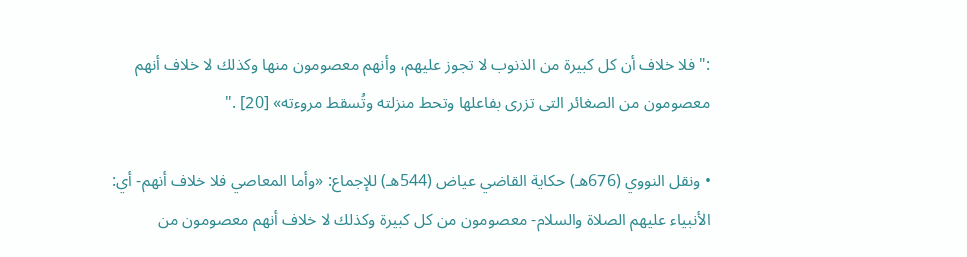:"فلا خلاف أن كل كبيرة من الذنوب لا تجوز عليهم، وأنهم معصومون منها وكذلك لا خلاف أنهم معصومون من الصغائر التى تزرى بفاعلها وتحط منزلته وتُسقط مروءته» [20] ."

• ونقل النووي (676هـ) حكاية القاضي عياض (544هـ) للإجماع: «وأما المعاصي فلا خلاف أنهم- أي: الأنبياء عليهم الصلاة والسلام- معصومون من كل كبيرة وكذلك لا خلاف أنهم معصومون من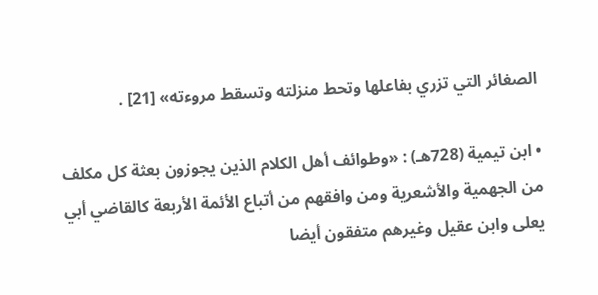الصغائر التي تزري بفاعلها وتحط منزلته وتسقط مروءته» [21] .

• ابن تيمية (728هـ) : «وطوائف أهل الكلام الذين يجوزون بعثة كل مكلف من الجهمية والأشعرية ومن وافقهم من أتباع الأئمة الأربعة كالقاضي أبي يعلى وابن عقيل وغيرهم متفقون أيضا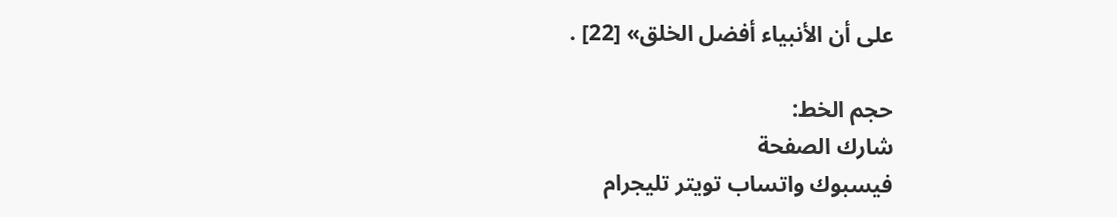على أن الأنبياء أفضل الخلق» [22] .

حجم الخط:
شارك الصفحة
فيسبوك واتساب تويتر تليجرام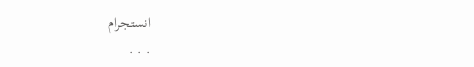انستجرام
. . .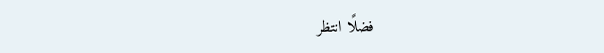فضلًا انتظر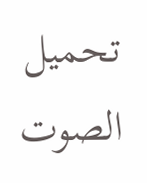تحميل الصوت